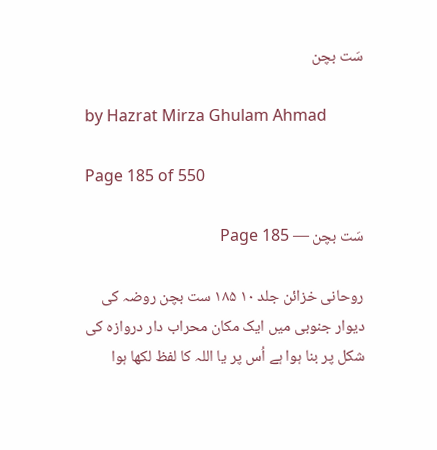سَت بچن

by Hazrat Mirza Ghulam Ahmad

Page 185 of 550

سَت بچن — Page 185

روحانی خزائن جلد ۱۰ ۱۸۵ ست بچن روضہ کی دیوار جنوبی میں ایک مکان محراب دار دروازہ کی شکل پر بنا ہوا ہے اُس پر یا اللہ کا لفظ لکھا ہوا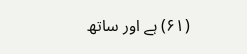(۶۱) ہے اور ساتھ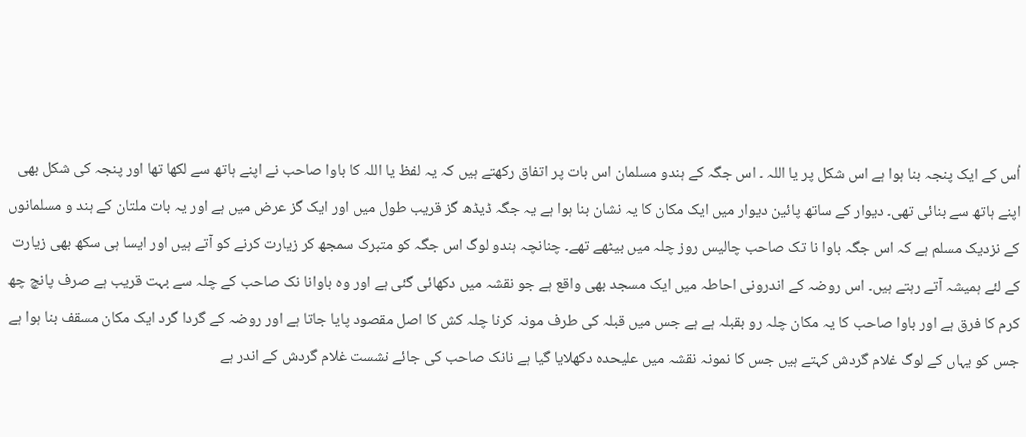اُس کے ایک پنجہ بنا ہوا ہے اس شکل پر یا اللہ ۔ اس جگہ کے ہندو مسلمان اس بات پر اتفاق رکھتے ہیں کہ یہ لفظ یا اللہ کا باوا صاحب نے اپنے ہاتھ سے لکھا تھا اور پنجہ کی شکل بھی اپنے ہاتھ سے بنائی تھی۔ دیوار کے ساتھ پائین دیوار میں ایک مکان کا یہ نشان بنا ہوا ہے یہ جگہ ڈیڈھ گز قریب طول میں اور ایک گز عرض میں ہے اور یہ بات ملتان کے ہند و مسلمانوں کے نزدیک مسلم ہے کہ اس جگہ باوا نا تک صاحب چالیس روز چلہ میں بیٹھے تھے۔ چنانچہ ہندو لوگ اس جگہ کو متبرک سمجھ کر زیارت کرنے کو آتے ہیں اور ایسا ہی سکھ بھی زیارت کے لئے ہمیشہ آتے رہتے ہیں۔ اس روضہ کے اندرونی احاطہ میں ایک مسجد بھی واقع ہے جو نقشہ میں دکھائی گئی ہے اور وہ باوانا نک صاحب کے چلہ سے بہت قریب ہے صرف پانچ چھ کرم کا فرق ہے اور باوا صاحب کا یہ مکان چلہ رو بقبلہ ہے ہے جس میں قبلہ کی طرف مونہ کرنا چلہ کش کا اصل مقصود پایا جاتا ہے اور روضہ کے گردا گرد ایک مکان مسقف بنا ہوا ہے جس کو یہاں کے لوگ غلام گردش کہتے ہیں جس کا نمونہ نقشہ میں علیحدہ دکھلایا گیا ہے نانک صاحب کی جائے نشست غلام گردش کے اندر ہے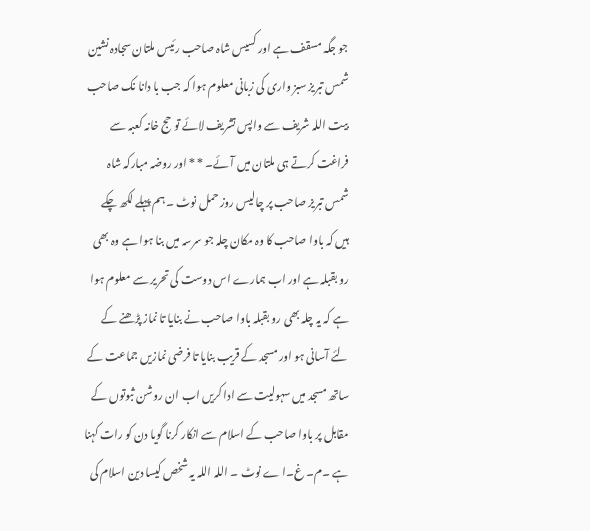جو جگہ مسقف ہے اور کسیس شاہ صاحب رئیس ملتان سجادہ نشین شمس تبریز سبز واری کی زبانی معلوم ہوا کہ جب با دانا نک صاحب بیت اللہ شریف سے واپس تشریف لائے تو حج خانہ کعبہ سے فراغت کرتے ہی ملتان میں آئے۔ * * اور روضہ مبارکہ شاہ شمس تبریز صاحب پر چالیس روز حمل نوٹ ۔ ہم پہلے لکھ چکے ہیں کہ باوا صاحب کا وہ مکان چلہ جو سرسہ میں بنا ہوا ہے وہ بھی رو بقبلہ ہے اور اب ہمارے اس دوست کی تحریر سے معلوم ہوا ہے کہ یہ چلہ بھی رو بقبلہ باوا صاحب نے بنایا تا نماز پڑھنے کے لئے آسانی ہو اور مسجد کے قریب بنایا تا فرضی نمازیں جماعت کے ساتھ مسجد میں سہولیت سے ادا کریں اب ان روشن ثبوتوں کے مقابل پر باوا صاحب کے اسلام سے انکار کرنا گویا دن کو رات کہنا ہے ۔م۔ غ۔ا ے نوٹ ۔ اللہ اللہ یہ شخص کیسا دین اسلام کی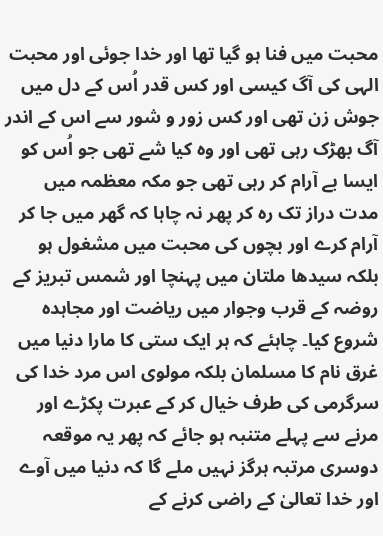محبت میں فنا ہو گیا تھا اور خدا جوئی اور محبت الہی کی آگ کیسی اور کس قدر اُس کے دل میں جوش زن تھی اور کس زور و شور سے اس کے اندر آگ بھڑک رہی تھی اور وہ کیا شے تھی جو اُس کو ایسا بے آرام کر رہی تھی جو مکہ معظمہ میں مدت دراز تک رہ کر پھر نہ چاہا کہ گھر میں جا کر آرام کرے اور بچوں کی محبت میں مشغول ہو بلکہ سیدھا ملتان میں پہنچا اور شمس تبریز کے روضہ کے قرب وجوار میں ریاضت اور مجاہدہ شروع کیا۔ چاہئے کہ ہر ایک ستی کا مارا دنیا میں غرق نام کا مسلمان بلکہ مولوی اس مرد خدا کی سرگرمی کی طرف خیال کر کے عبرت پکڑے اور مرنے سے پہلے متنبہ ہو جائے کہ پھر یہ موقعہ دوسری مرتبہ ہرگز نہیں ملے گا کہ دنیا میں آوے اور خدا تعالیٰ کے راضی کرنے کے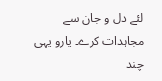لئے دل و جان سے مجاہدات کرے۔ یارو یہی چند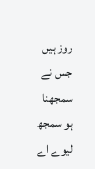روز ہیں جس نے سمجھنا ہو سمجھ لیوے اے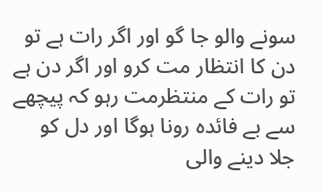سونے والو جا گو اور اگر رات ہے تو دن کا انتظار مت کرو اور اگر دن ہے تو رات کے منتظرمت رہو کہ پیچھے سے بے فائدہ رونا ہوگا اور دل کو جلا دینے والی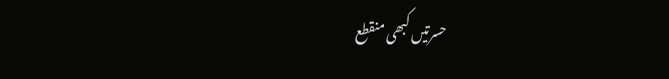حسرتیں کبھی منقطع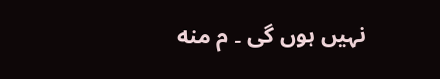نہیں ہوں گی ۔ م منه